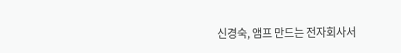신경숙, 앰프 만드는 전자회사서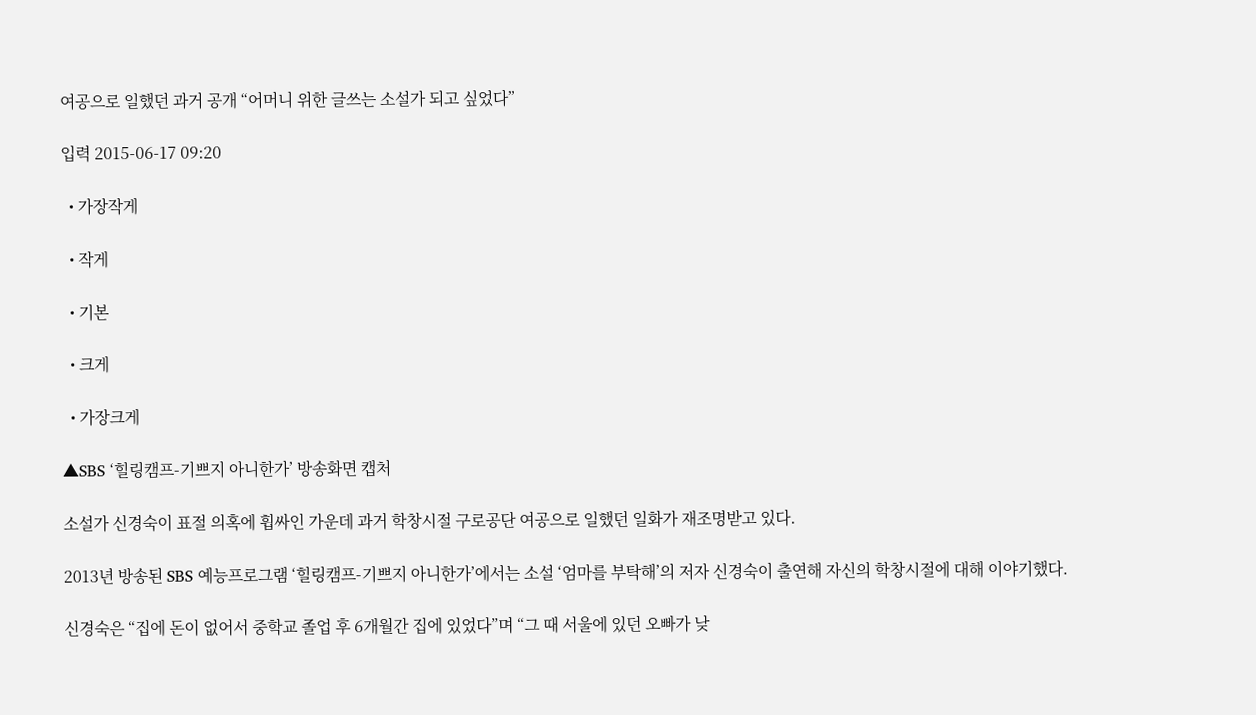여공으로 일했던 과거 공개 “어머니 위한 글쓰는 소설가 되고 싶었다”

입력 2015-06-17 09:20

  • 가장작게

  • 작게

  • 기본

  • 크게

  • 가장크게

▲SBS ‘힐링캠프-기쁘지 아니한가’ 방송화면 캡처

소설가 신경숙이 표절 의혹에 휩싸인 가운데 과거 학창시절 구로공단 여공으로 일했던 일화가 재조명받고 있다.

2013년 방송된 SBS 예능프로그램 ‘힐링캠프-기쁘지 아니한가’에서는 소설 ‘엄마를 부탁해’의 저자 신경숙이 출연해 자신의 학창시절에 대해 이야기했다.

신경숙은 “집에 돈이 없어서 중학교 졸업 후 6개월간 집에 있었다”며 “그 때 서울에 있던 오빠가 낮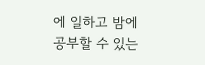에 일하고 밤에 공부할 수 있는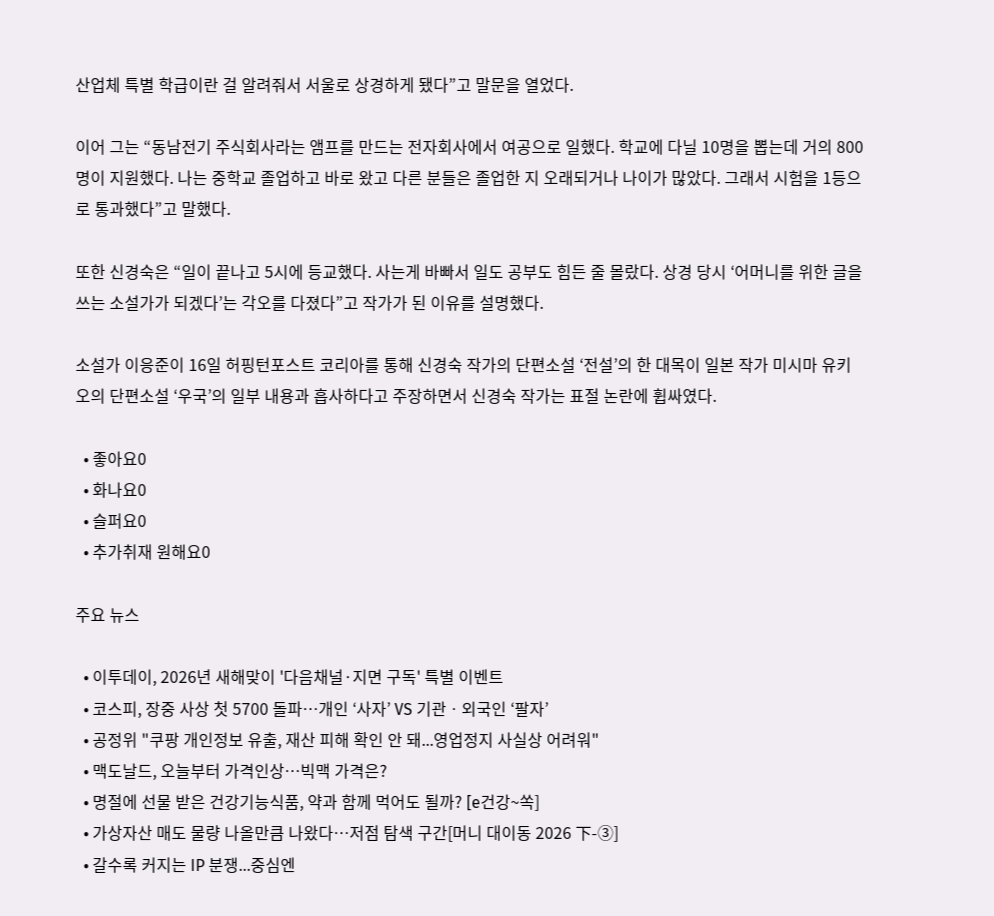산업체 특별 학급이란 걸 알려줘서 서울로 상경하게 됐다”고 말문을 열었다.

이어 그는 “동남전기 주식회사라는 앰프를 만드는 전자회사에서 여공으로 일했다. 학교에 다닐 10명을 뽑는데 거의 800명이 지원했다. 나는 중학교 졸업하고 바로 왔고 다른 분들은 졸업한 지 오래되거나 나이가 많았다. 그래서 시험을 1등으로 통과했다”고 말했다.

또한 신경숙은 “일이 끝나고 5시에 등교했다. 사는게 바빠서 일도 공부도 힘든 줄 몰랐다. 상경 당시 ‘어머니를 위한 글을 쓰는 소설가가 되겠다’는 각오를 다졌다”고 작가가 된 이유를 설명했다.

소설가 이응준이 16일 허핑턴포스트 코리아를 통해 신경숙 작가의 단편소설 ‘전설’의 한 대목이 일본 작가 미시마 유키오의 단편소설 ‘우국’의 일부 내용과 흡사하다고 주장하면서 신경숙 작가는 표절 논란에 휩싸였다.

  • 좋아요0
  • 화나요0
  • 슬퍼요0
  • 추가취재 원해요0

주요 뉴스

  • 이투데이, 2026년 새해맞이 '다음채널·지면 구독' 특별 이벤트
  • 코스피, 장중 사상 첫 5700 돌파⋯개인 ‘사자’ VS 기관ㆍ외국인 ‘팔자’
  • 공정위 "쿠팡 개인정보 유출, 재산 피해 확인 안 돼...영업정지 사실상 어려워"
  • 맥도날드, 오늘부터 가격인상…빅맥 가격은?
  • 명절에 선물 받은 건강기능식품, 약과 함께 먹어도 될까? [e건강~쏙]
  • 가상자산 매도 물량 나올만큼 나왔다…저점 탐색 구간[머니 대이동 2026 下-③]
  • 갈수록 커지는 IP 분쟁...중심엔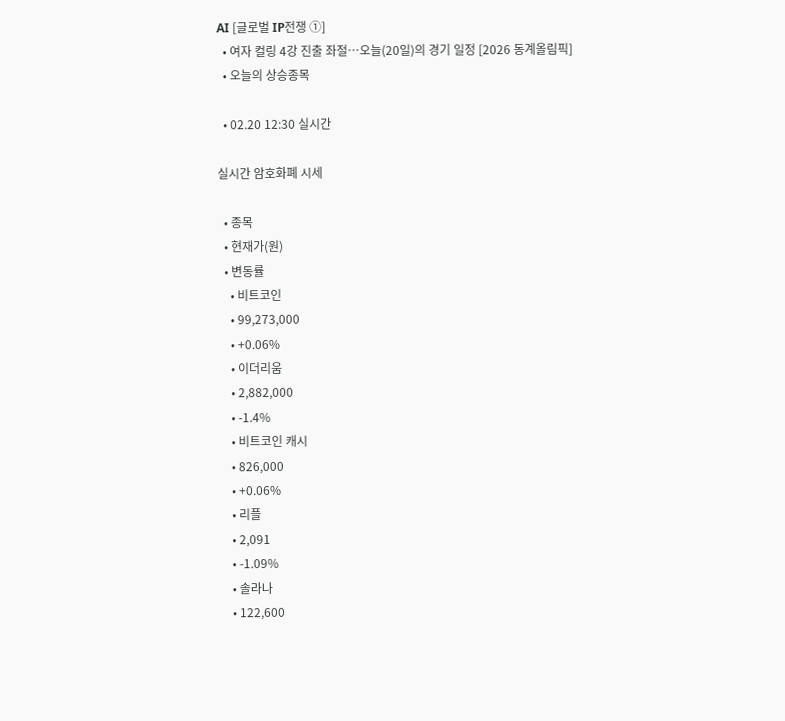AI [글로벌 IP전쟁 ①]
  • 여자 컬링 4강 진출 좌절…오늘(20일)의 경기 일정 [2026 동계올림픽]
  • 오늘의 상승종목

  • 02.20 12:30 실시간

실시간 암호화폐 시세

  • 종목
  • 현재가(원)
  • 변동률
    • 비트코인
    • 99,273,000
    • +0.06%
    • 이더리움
    • 2,882,000
    • -1.4%
    • 비트코인 캐시
    • 826,000
    • +0.06%
    • 리플
    • 2,091
    • -1.09%
    • 솔라나
    • 122,600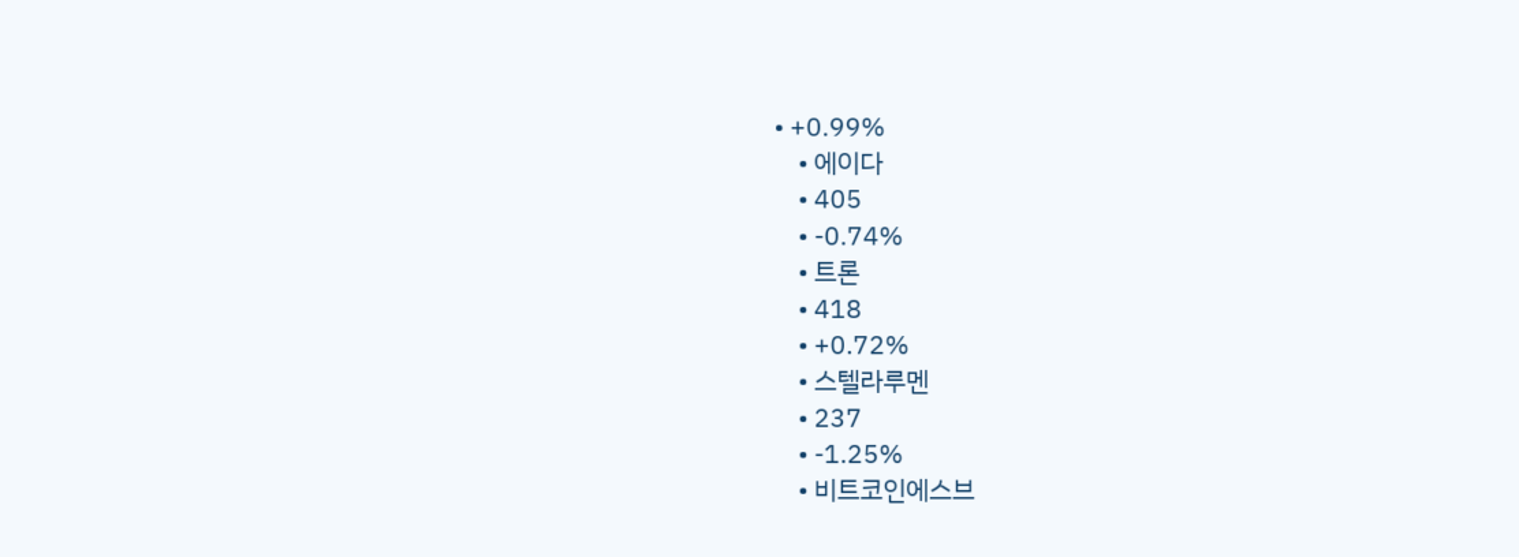• +0.99%
    • 에이다
    • 405
    • -0.74%
    • 트론
    • 418
    • +0.72%
    • 스텔라루멘
    • 237
    • -1.25%
    • 비트코인에스브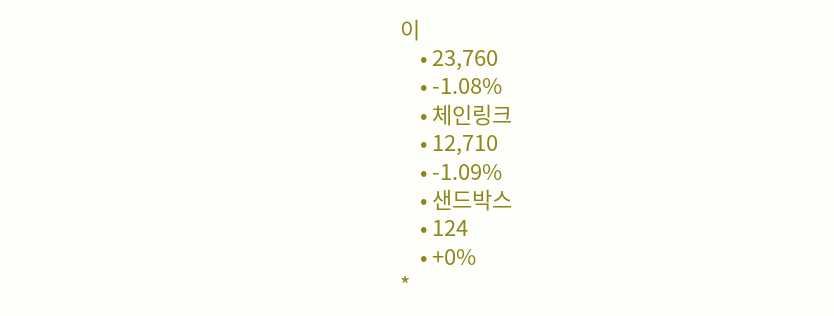이
    • 23,760
    • -1.08%
    • 체인링크
    • 12,710
    • -1.09%
    • 샌드박스
    • 124
    • +0%
*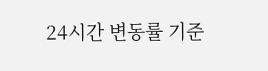24시간 변동률 기준